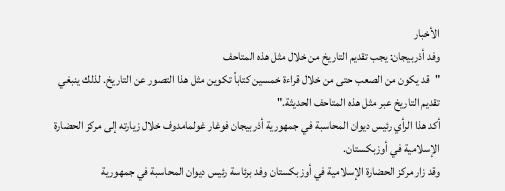الأخبار
وفد أذربيجان: يجب تقديم التاريخ من خلال مثل هذه المتاحف
"قد يكون من الصعب حتى من خلال قراءة خمسين كتاباً تكوين مثل هذا التصور عن التاريخ. لذلك ينبغي تقديم التاريخ عبر مثل هذه المتاحف الحديثة."
أكد هذا الرأي رئيس ديوان المحاسبة في جمهورية أذربيجان فوغار غولمامدوف خلال زيارته إلى مركز الحضارة الإسلامية في أوزبكستان.
وقد زار مركز الحضارة الإسلامية في أوزبكستان وفد برئاسة رئيس ديوان المحاسبة في جمهورية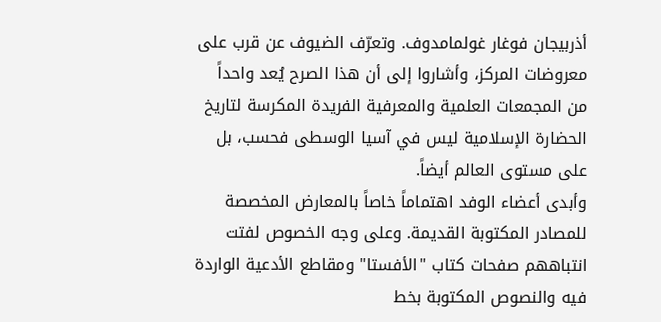أذربيجان فوغار غولمامدوف. وتعرّف الضيوف عن قرب على معروضات المركز، وأشاروا إلى أن هذا الصرح يُعد واحداً من المجمعات العلمية والمعرفية الفريدة المكرسة لتاريخ الحضارة الإسلامية ليس في آسيا الوسطى فحسب، بل على مستوى العالم أيضاً.
وأبدى أعضاء الوفد اهتماماً خاصاً بالمعارض المخصصة للمصادر المكتوبة القديمة. وعلى وجه الخصوص لفتت انتباههم صفحات كتاب "الأفستا" ومقاطع الأدعية الواردة فيه والنصوص المكتوبة بخط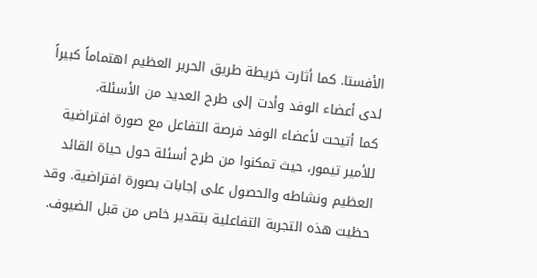الأفستا. كما أثارت خريطة طريق الحرير العظيم اهتماماً كبيراً لدى أعضاء الوفد وأدت إلى طرح العديد من الأسئلة.
كما أتيحت لأعضاء الوفد فرصة التفاعل مع صورة افتراضية للأمير تيمور، حيث تمكنوا من طرح أسئلة حول حياة القائد العظيم ونشاطه والحصول على إجابات بصورة افتراضية. وقد حظيت هذه التجربة التفاعلية بتقدير خاص من قبل الضيوف.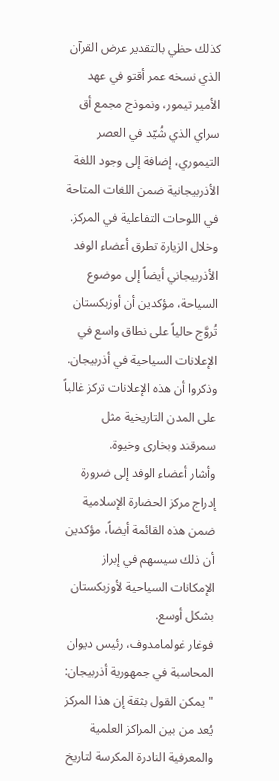كذلك حظي بالتقدير عرض القرآن الذي نسخه عمر أقتو في عهد الأمير تيمور، ونموذج مجمع أق سراي الذي شُيّد في العصر التيموري، إضافة إلى وجود اللغة الأذربيجانية ضمن اللغات المتاحة في اللوحات التفاعلية في المركز.
وخلال الزيارة تطرق أعضاء الوفد الأذربيجاني أيضاً إلى موضوع السياحة، مؤكدين أن أوزبكستان تُروَّج حالياً على نطاق واسع في الإعلانات السياحية في أذربيجان. وذكروا أن هذه الإعلانات تركز غالباً على المدن التاريخية مثل سمرقند وبخارى وخيوة.
وأشار أعضاء الوفد إلى ضرورة إدراج مركز الحضارة الإسلامية ضمن هذه القائمة أيضاً، مؤكدين أن ذلك سيسهم في إبراز الإمكانات السياحية لأوزبكستان بشكل أوسع.
فوغار غولمامدوف، رئيس ديوان المحاسبة في جمهورية أذربيجان:
"يمكن القول بثقة إن هذا المركز يُعد من بين المراكز العلمية والمعرفية النادرة المكرسة لتاريخ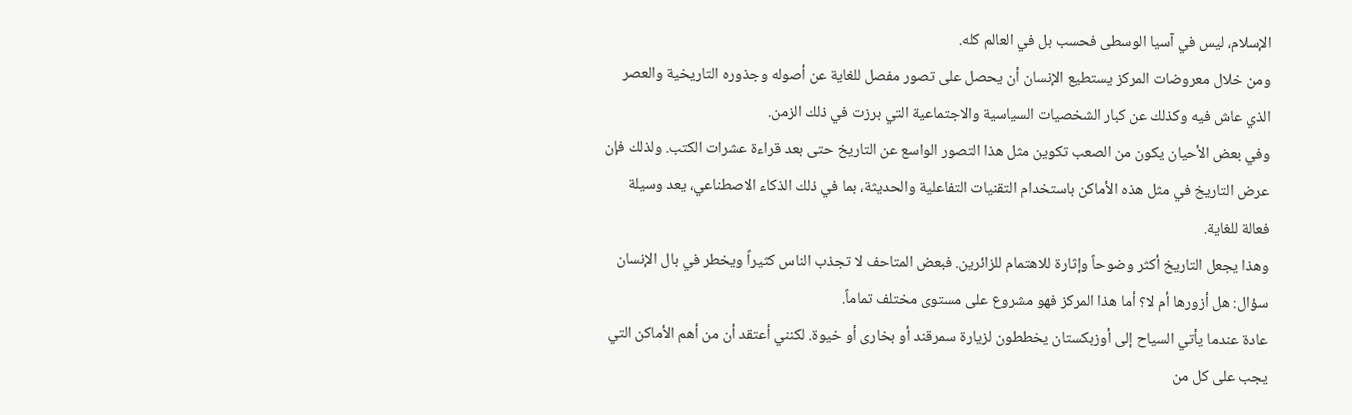الإسلام، ليس في آسيا الوسطى فحسب بل في العالم كله.
ومن خلال معروضات المركز يستطيع الإنسان أن يحصل على تصور مفصل للغاية عن أصوله وجذوره التاريخية والعصر الذي عاش فيه وكذلك عن كبار الشخصيات السياسية والاجتماعية التي برزت في ذلك الزمن.
وفي بعض الأحيان يكون من الصعب تكوين مثل هذا التصور الواسع عن التاريخ حتى بعد قراءة عشرات الكتب. ولذلك فإن عرض التاريخ في مثل هذه الأماكن باستخدام التقنيات التفاعلية والحديثة، بما في ذلك الذكاء الاصطناعي، يعد وسيلة فعالة للغاية.
وهذا يجعل التاريخ أكثر وضوحاً وإثارة للاهتمام للزائرين. فبعض المتاحف لا تجذب الناس كثيراً ويخطر في بال الإنسان سؤال: هل أزورها أم لا؟ أما هذا المركز فهو مشروع على مستوى مختلف تماماً.
عادة عندما يأتي السياح إلى أوزبكستان يخططون لزيارة سمرقند أو بخارى أو خيوة. لكنني أعتقد أن من أهم الأماكن التي يجب على كل من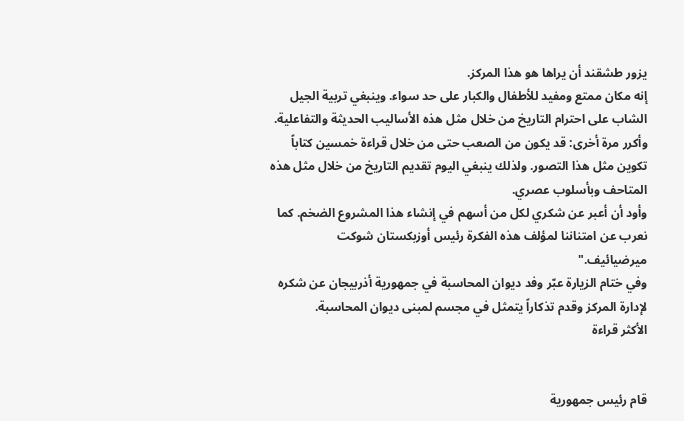يزور طشقند أن يراها هو هذا المركز.
إنه مكان ممتع ومفيد للأطفال والكبار على حد سواء. وينبغي تربية الجيل الشاب على احترام التاريخ من خلال مثل هذه الأساليب الحديثة والتفاعلية.
وأكرر مرة أخرى: قد يكون من الصعب حتى من خلال قراءة خمسين كتاباً تكوين مثل هذا التصور. ولذلك ينبغي اليوم تقديم التاريخ من خلال مثل هذه المتاحف وبأسلوب عصري.
وأود أن أعبر عن شكري لكل من أسهم في إنشاء هذا المشروع الضخم. كما نعرب عن امتناننا لمؤلف هذه الفكرة رئيس أوزبكستان شوكت ميرضيائيف."
وفي ختام الزيارة عبّر وفد ديوان المحاسبة في جمهورية أذربيجان عن شكره لإدارة المركز وقدم تذكاراً يتمثل في مجسم لمبنى ديوان المحاسبة.
الأكثر قراءة


قام رئيس جمهورية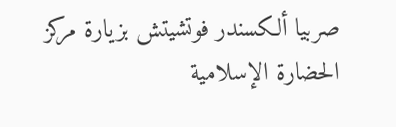صربيا ألكسندر فوتشيتش بزيارة مركز الحضارة الإسلامية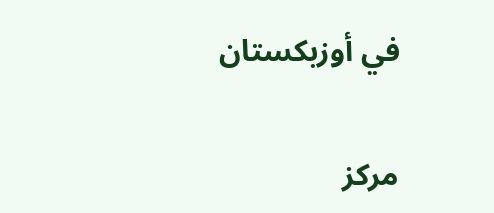في أوزبكستان

مركز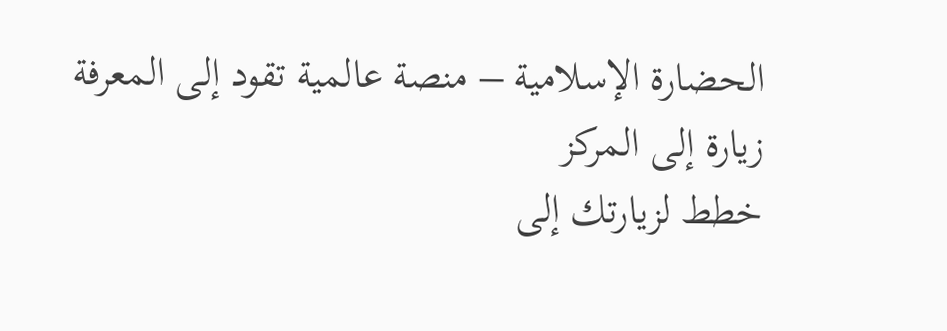الحضارة الإسلامية – منصة عالمية تقود إلى المعرفة
زيارة إلى المركز
خطط لزيارتك إلى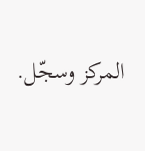المركز وسجّل.